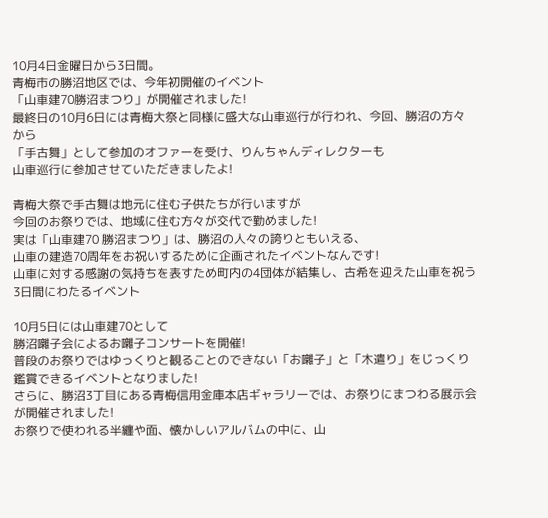10月4日金曜日から3日間。
青梅市の勝沼地区では、今年初開催のイベント
「山車建70勝沼まつり」が開催されました!
最終日の10月6日には青梅大祭と同様に盛大な山車巡行が行われ、今回、勝沼の方々から
「手古舞」として参加のオファーを受け、りんちゃんディレクターも
山車巡行に参加させていただきましたよ!

青梅大祭で手古舞は地元に住む子供たちが行いますが
今回のお祭りでは、地域に住む方々が交代で勤めました!
実は「山車建70 勝沼まつり」は、勝沼の人々の誇りともいえる、
山車の建造70周年をお祝いするために企画されたイベントなんです!
山車に対する感謝の気持ちを表すため町内の4団体が結集し、古希を迎えた山車を祝う3日間にわたるイベント

10月5日には山車建70として
勝沼囃子会によるお囃子コンサートを開催!
普段のお祭りではゆっくりと観ることのできない「お囃子」と「木遣り」をじっくり鑑賞できるイベントとなりました!
さらに、勝沼3丁目にある青梅信用金庫本店ギャラリーでは、お祭りにまつわる展示会が開催されました!
お祭りで使われる半纏や面、懐かしいアルバムの中に、山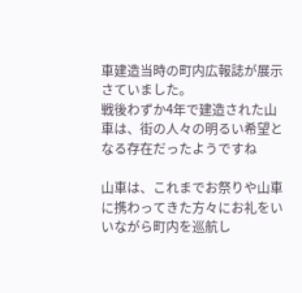車建造当時の町内広報誌が展示さていました。
戦後わずか4年で建造された山車は、街の人々の明るい希望となる存在だったようですね

山車は、これまでお祭りや山車に携わってきた方々にお礼をいいながら町内を巡航し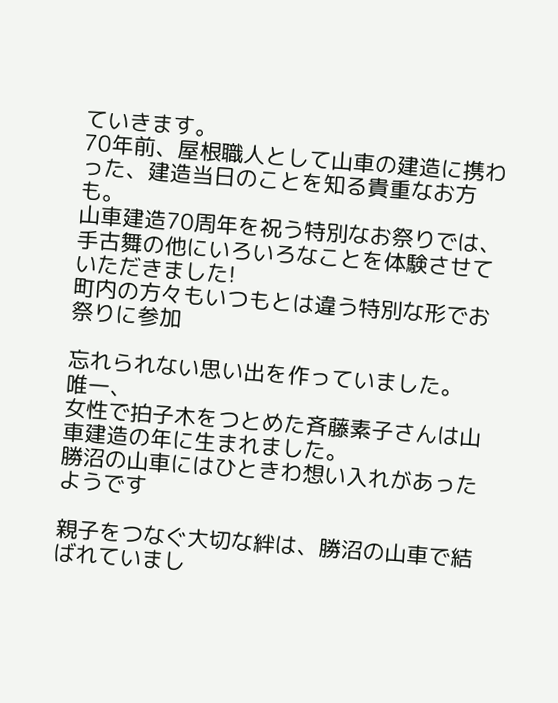ていきます。
70年前、屋根職人として山車の建造に携わった、建造当日のことを知る貴重なお方も。
山車建造70周年を祝う特別なお祭りでは、手古舞の他にいろいろなことを体験させていただきました!
町内の方々もいつもとは違う特別な形でお祭りに参加

忘れられない思い出を作っていました。
唯一、
女性で拍子木をつとめた斉藤素子さんは山車建造の年に生まれました。
勝沼の山車にはひときわ想い入れがあったようです

親子をつなぐ大切な絆は、勝沼の山車で結ばれていまし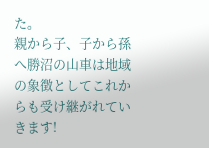た。
親から子、子から孫へ勝沼の山車は地域の象徴としてこれからも受け継がれていきます!